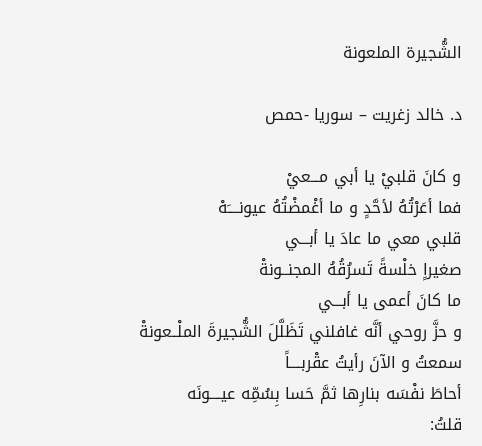الشُّجيرة الملعونة

د. خالد زغريت – سوريا -حمص

و كانَ قلبيْ يا أبي مـــعيْ
فما أعَرْتُهُ لأحَّدٍ و ما أغْمضْتُهُ عيونــــَهْ
قلبي معي ما عادَ يا أبـــي
صغيراٍ خلْسةً تَسرُقُهُ المجنــونةْ
ما كانَ أعمى يا أبـــي
و حزَّ روحي أنَّه غافلني تَظَلَّلَ الشُّجيرةَ الملْــعونةْ
سمعتُ و الآنَ رأيتُ عقْربــــاً
أحاطَ نفْسَه بنارِها ثمَّ حَسا بِسُمِّه عيــــونَه
قلتُ: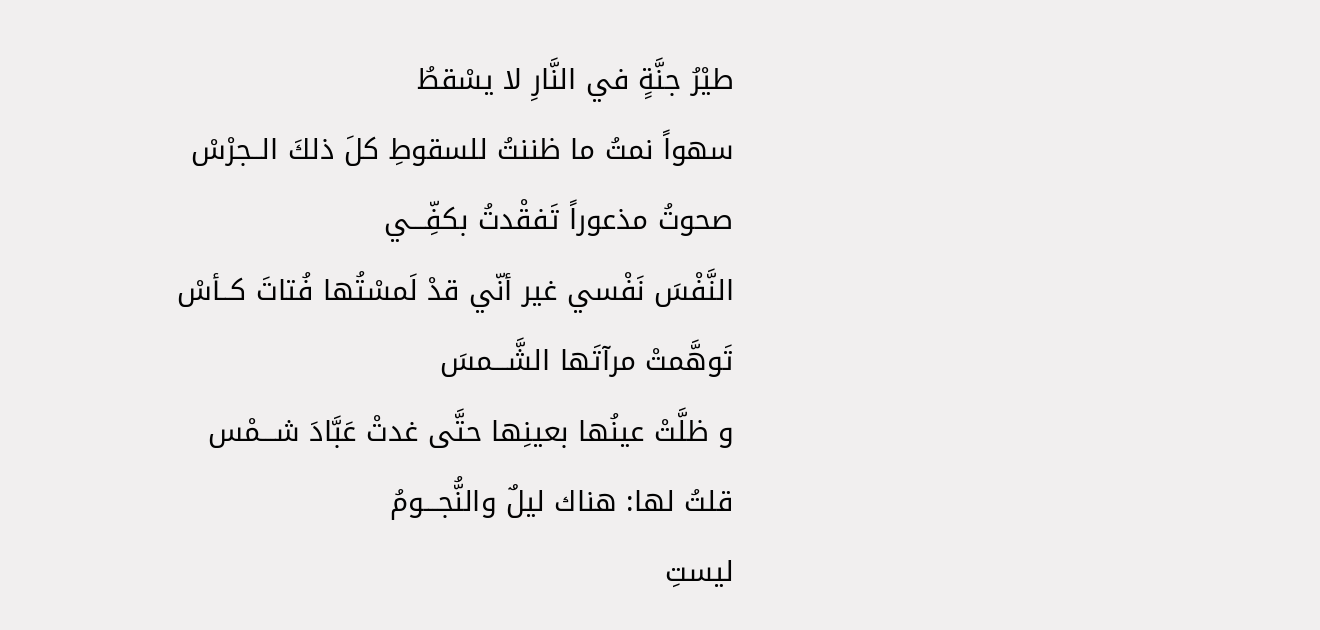طيْرُ جنَّةٍ في النَّارِ لا يسْقطُ
سهواً نمتُ ما ظننتُ للسقوطِ كلَ ذلكَ الــجرْسْ
صحوتُ مذعوراً تَفقْدتُ بكفِّـــي
النَّفْسَ نَفْسي غير أنّي قدْ لَمسْتُها فُتاتَ كــأسْ
تَوهَّمتْ مرآتَها الشَّـــمسَ
و ظلَّتْ عينُها بعينِها حتَّى غدتْ عَبَّادَ شـــمْس
قلتُ لها: هناك ليلٌ والنُّجـــومُ
ليستِ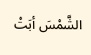الشَّمْسَ أبَتْ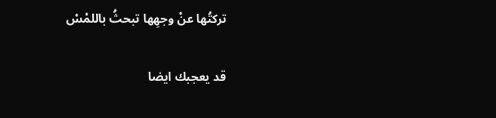تركتُها عنْ وجهِها تبحثُ باللمْسْ

قد يعجبك ايضا